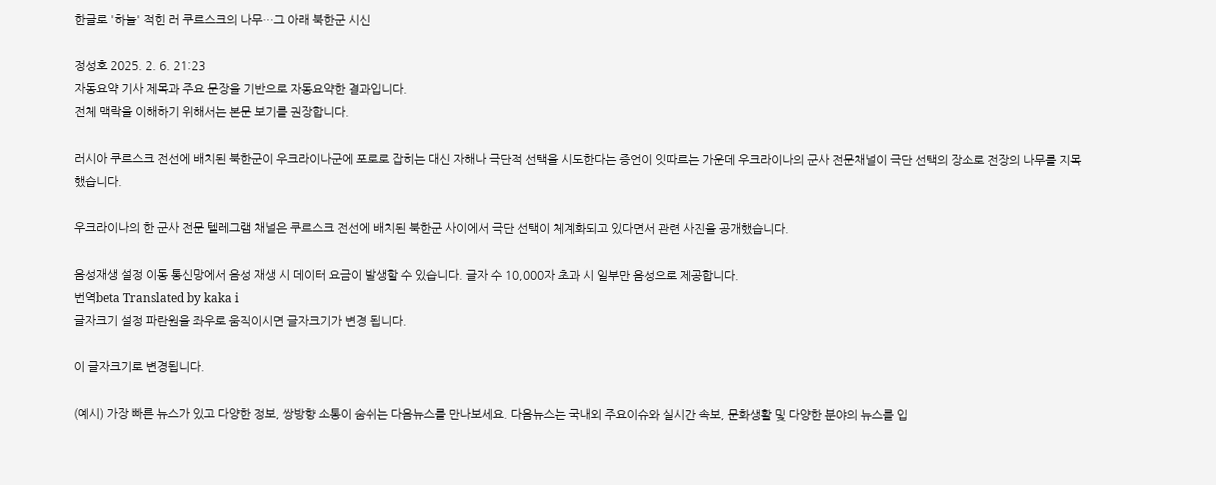한글로 '하늘' 적힌 러 쿠르스크의 나무…그 아래 북한군 시신

정성호 2025. 2. 6. 21:23
자동요약 기사 제목과 주요 문장을 기반으로 자동요약한 결과입니다.
전체 맥락을 이해하기 위해서는 본문 보기를 권장합니다.

러시아 쿠르스크 전선에 배치된 북한군이 우크라이나군에 포로로 잡히는 대신 자해나 극단적 선택을 시도한다는 증언이 잇따르는 가운데 우크라이나의 군사 전문채널이 극단 선택의 장소로 전장의 나무를 지목했습니다.

우크라이나의 한 군사 전문 텔레그램 채널은 쿠르스크 전선에 배치된 북한군 사이에서 극단 선택이 체계화되고 있다면서 관련 사진을 공개했습니다.

음성재생 설정 이동 통신망에서 음성 재생 시 데이터 요금이 발생할 수 있습니다. 글자 수 10,000자 초과 시 일부만 음성으로 제공합니다.
번역beta Translated by kaka i
글자크기 설정 파란원을 좌우로 움직이시면 글자크기가 변경 됩니다.

이 글자크기로 변경됩니다.

(예시) 가장 빠른 뉴스가 있고 다양한 정보, 쌍방향 소통이 숨쉬는 다음뉴스를 만나보세요. 다음뉴스는 국내외 주요이슈와 실시간 속보, 문화생활 및 다양한 분야의 뉴스를 입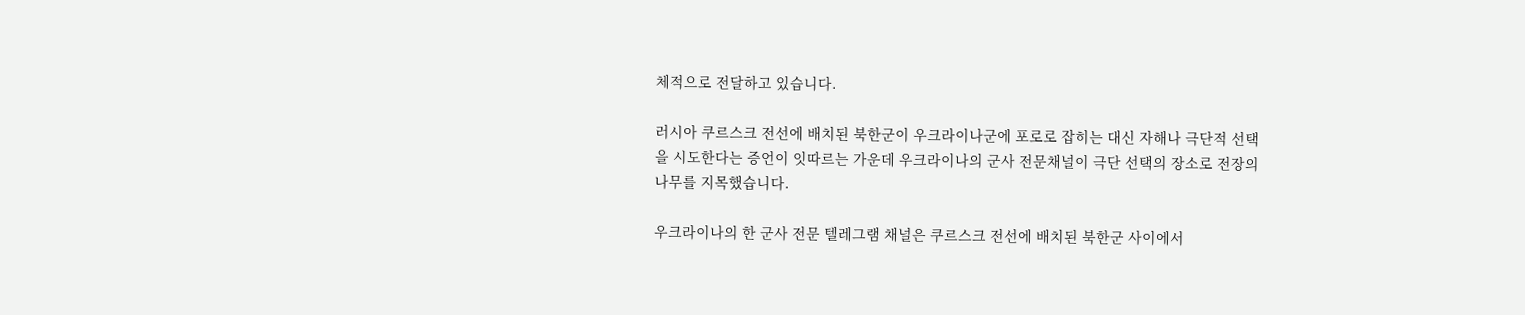체적으로 전달하고 있습니다.

러시아 쿠르스크 전선에 배치된 북한군이 우크라이나군에 포로로 잡히는 대신 자해나 극단적 선택을 시도한다는 증언이 잇따르는 가운데 우크라이나의 군사 전문채널이 극단 선택의 장소로 전장의 나무를 지목했습니다.

우크라이나의 한 군사 전문 텔레그램 채널은 쿠르스크 전선에 배치된 북한군 사이에서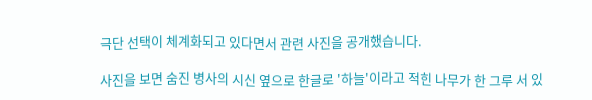극단 선택이 체계화되고 있다면서 관련 사진을 공개했습니다.

사진을 보면 숨진 병사의 시신 옆으로 한글로 '하늘'이라고 적힌 나무가 한 그루 서 있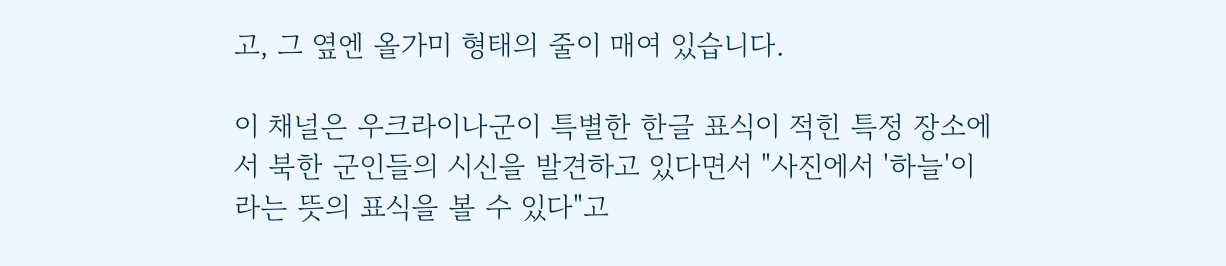고, 그 옆엔 올가미 형태의 줄이 매여 있습니다.

이 채널은 우크라이나군이 특별한 한글 표식이 적힌 특정 장소에서 북한 군인들의 시신을 발견하고 있다면서 "사진에서 '하늘'이라는 뜻의 표식을 볼 수 있다"고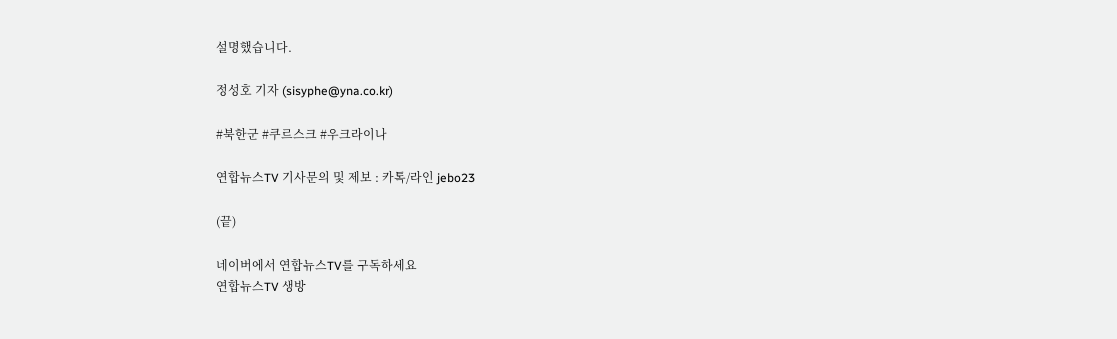설명했습니다.

정성호 기자 (sisyphe@yna.co.kr)

#북한군 #쿠르스크 #우크라이나

연합뉴스TV 기사문의 및 제보 : 카톡/라인 jebo23

(끝)

네이버에서 연합뉴스TV를 구독하세요
연합뉴스TV 생방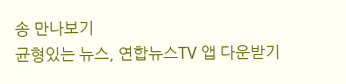송 만나보기
균형있는 뉴스, 연합뉴스TV 앱 다운받기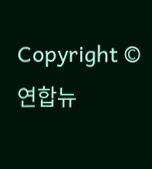Copyright © 연합뉴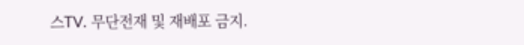스TV. 무단전재 및 재배포 금지.